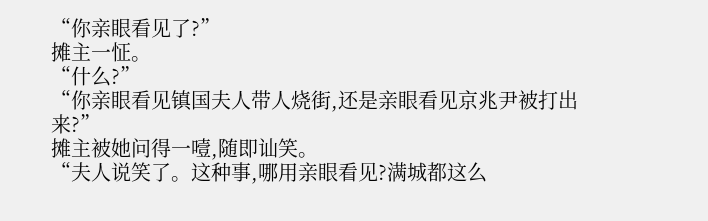“你亲眼看见了?”
摊主一怔。
“什么?”
“你亲眼看见镇国夫人带人烧街,还是亲眼看见京兆尹被打出来?”
摊主被她问得一噎,随即讪笑。
“夫人说笑了。这种事,哪用亲眼看见?满城都这么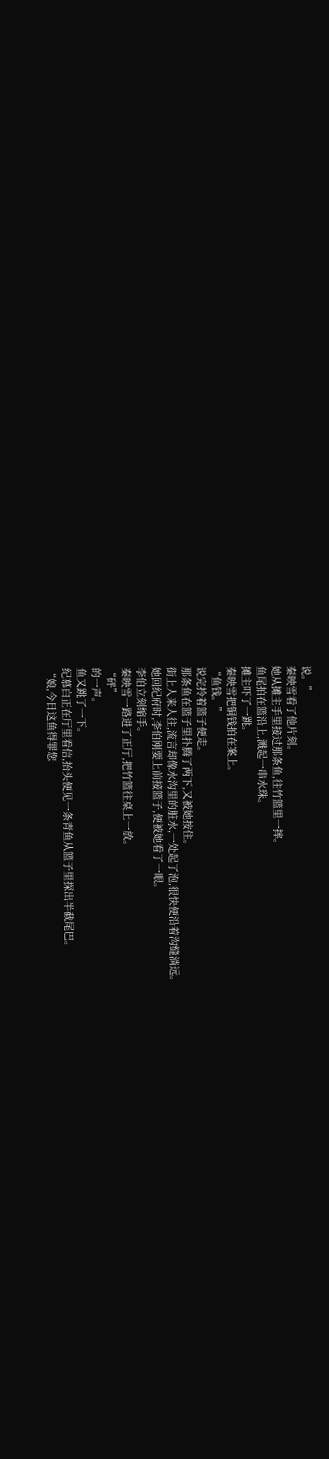说。”
秦映雪看了他片刻。
她从摊主手里接过那条鱼,往竹篮里一摔。
鱼尾拍在篮沿上,溅起一串水珠。
摊主吓了一跳。
秦映雪把铜钱拍在案上。
“鱼钱。”
说完拎着篮子便走。
那条鱼在篮子里扑腾了两下,又被她按住。
街上人来人往,流言却像水沟里的脏水,一处起了泡,很快便沿着沟缝淌远。
她回纪府时,李伯刚要上前接篮子,便被她看了一眼。
李伯立刻缩手。
秦映雪一路进了正厅,把竹篮往桌上一放。
“砰”
的一声。
鱼又跳了一下。
纪慕白正在厅里看信,抬头便见一条青鱼从篮子里探出半截尾巴。
“娘,今日这鱼得罪您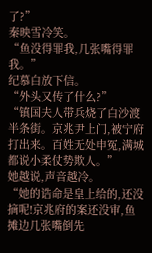了?”
秦映雪冷笑。
“鱼没得罪我,几张嘴得罪我。”
纪慕白放下信。
“外头又传了什么?”
“镇国夫人带兵烧了白沙渡半条街。京兆尹上门,被宁府打出来。百姓无处申冤,满城都说小柔仗势欺人。”
她越说,声音越冷。
“她的诰命是皇上给的,还没摘呢!京兆府的案还没审,鱼摊边几张嘴倒先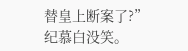替皇上断案了?”
纪慕白没笑。